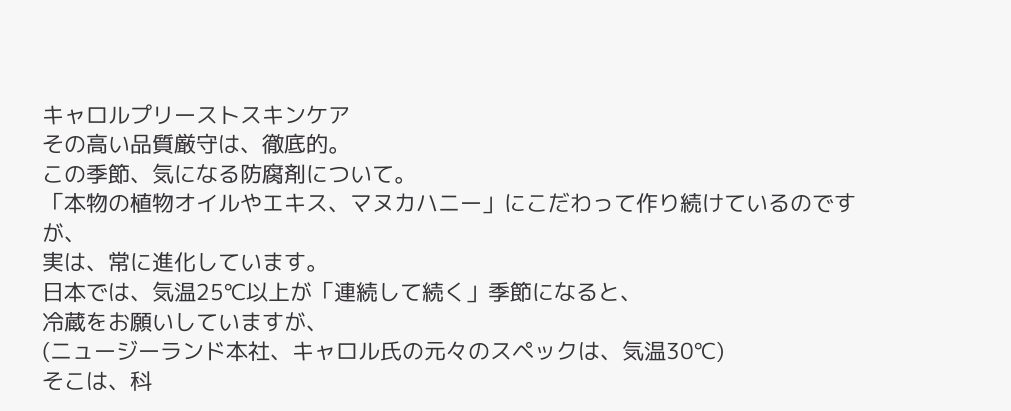キャロルプリーストスキンケア
その高い品質厳守は、徹底的。
この季節、気になる防腐剤について。
「本物の植物オイルやエキス、マヌカハニー」にこだわって作り続けているのですが、
実は、常に進化しています。
日本では、気温25℃以上が「連続して続く」季節になると、
冷蔵をお願いしていますが、
(ニュージーランド本社、キャロル氏の元々のスペックは、気温30℃)
そこは、科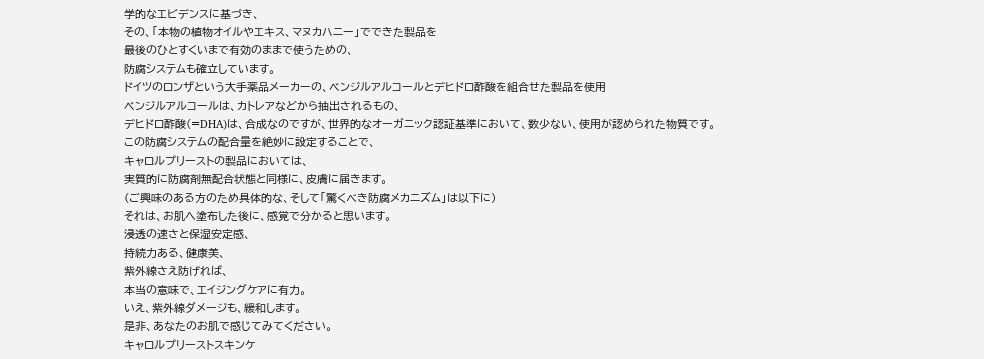学的なエビデンスに基づき、
その、「本物の植物オイルやエキス、マヌカハニー」でできた製品を
最後のひとすくいまで有効のままで使うための、
防腐システムも確立しています。
ドイツのロンザという大手薬品メーカーの、ベンジルアルコールとデヒドロ酢酸を組合せた製品を使用
ベンジルアルコールは、カトレアなどから抽出されるもの、
デヒドロ酢酸(=DHA)は、合成なのですが、世界的なオーガニック認証基準において、数少ない、使用が認められた物質です。
この防腐システムの配合量を絶妙に設定することで、
キャロルプリーストの製品においては、
実質的に防腐剤無配合状態と同様に、皮膚に届きます。
(ご興味のある方のため具体的な、そして「驚くべき防腐メカニズム」は以下に)
それは、お肌へ塗布した後に、感覚で分かると思います。
浸透の速さと保湿安定感、
持続力ある、健康美、
紫外線さえ防げれば、
本当の意味で、エイジングケアに有力。
いえ、紫外線ダメージも、緩和します。
是非、あなたのお肌で感じてみてください。
キャロルプリーストスキンケ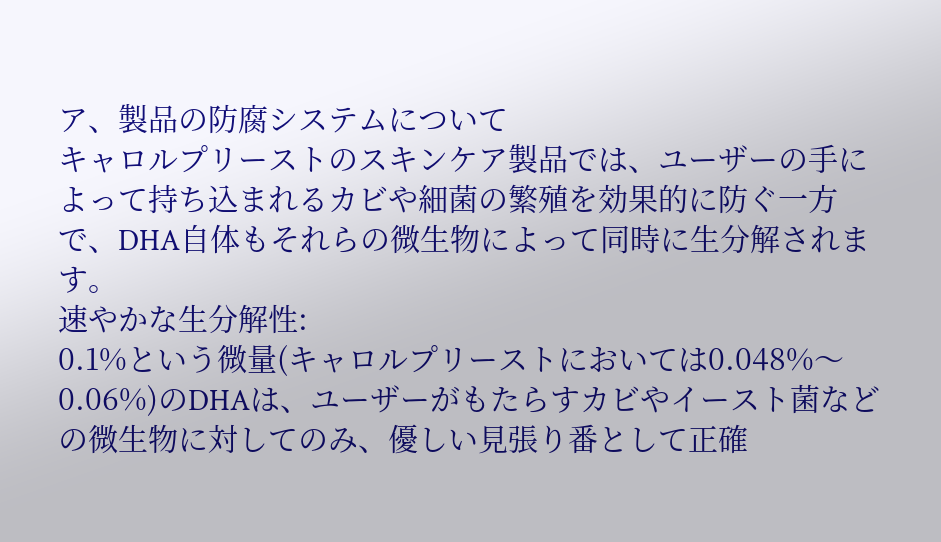ア、製品の防腐システムについて
キャロルプリーストのスキンケア製品では、ユーザーの手によって持ち込まれるカビや細菌の繁殖を効果的に防ぐ一方で、DHA自体もそれらの微生物によって同時に生分解されます。
速やかな生分解性:
0.1%という微量(キャロルプリーストにおいては0.048%〜0.06%)のDHAは、ユーザーがもたらすカビやイースト菌などの微生物に対してのみ、優しい見張り番として正確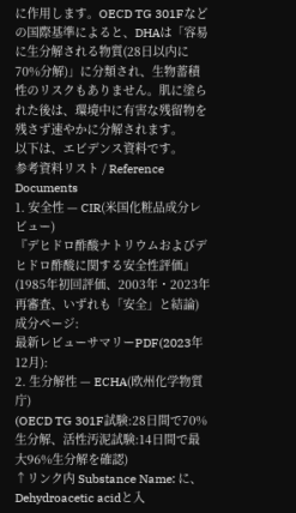に作用します。OECD TG 301Fなどの国際基準によると、DHAは「容易に生分解される物質(28日以内に70%分解)」に分類され、生物蓄積性のリスクもありません。肌に塗られた後は、環境中に有害な残留物を残さず速やかに分解されます。
以下は、エビデンス資料です。
参考資料リスト / Reference Documents
1. 安全性 — CIR(米国化粧品成分レビュー)
『デヒドロ酢酸ナトリウムおよびデヒドロ酢酸に関する安全性評価』(1985年初回評価、2003年・2023年再審査、いずれも「安全」と結論)成分ページ:
最新レビューサマリーPDF(2023年12月):
2. 生分解性 — ECHA(欧州化学物質庁)
(OECD TG 301F試験:28日間で70%生分解、活性汚泥試験:14日間で最大96%生分解を確認)
↑リンク内 Substance Name: に、Dehydroacetic acidと入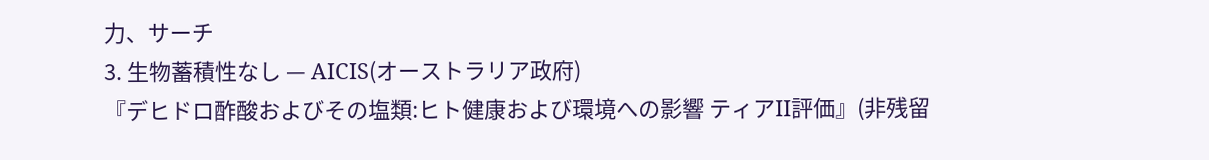力、サーチ
3. 生物蓄積性なし — AICIS(オーストラリア政府)
『デヒドロ酢酸およびその塩類:ヒト健康および環境への影響 ティアII評価』(非残留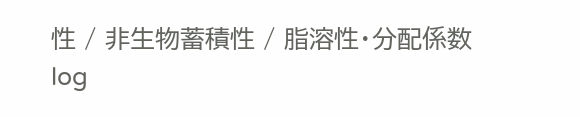性 / 非生物蓄積性 / 脂溶性・分配係数 log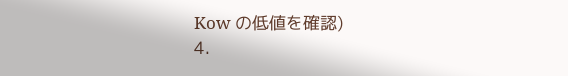Kow の低値を確認)
4.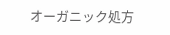オーガニック処方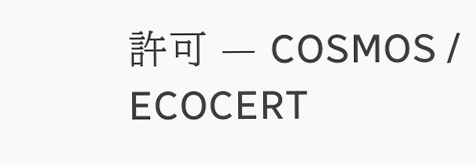許可 — COSMOS / ECOCERT